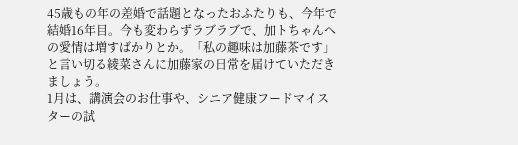45歳もの年の差婚で話題となったおふたりも、今年で結婚16年目。今も変わらずラブラブで、加トちゃんへの愛情は増すばかりとか。「私の趣味は加藤茶です」と言い切る綾菜さんに加藤家の日常を届けていただきましょう。
1月は、講演会のお仕事や、シニア健康フードマイスターの試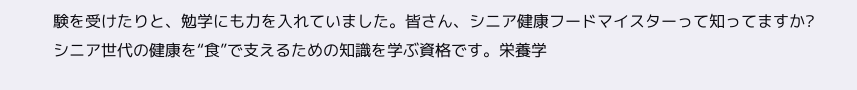験を受けたりと、勉学にも力を入れていました。皆さん、シニア健康フードマイスターって知ってますか?
シニア世代の健康を“食”で支えるための知識を学ぶ資格です。栄養学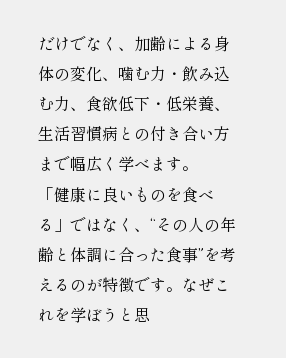だけでなく、加齢による身体の変化、噛む力・飲み込む力、食欲低下・低栄養、生活習慣病との付き合い方まで幅広く学べます。
「健康に良いものを食べる」ではなく、“その人の年齢と体調に合った食事”を考えるのが特徴です。なぜこれを学ぼうと思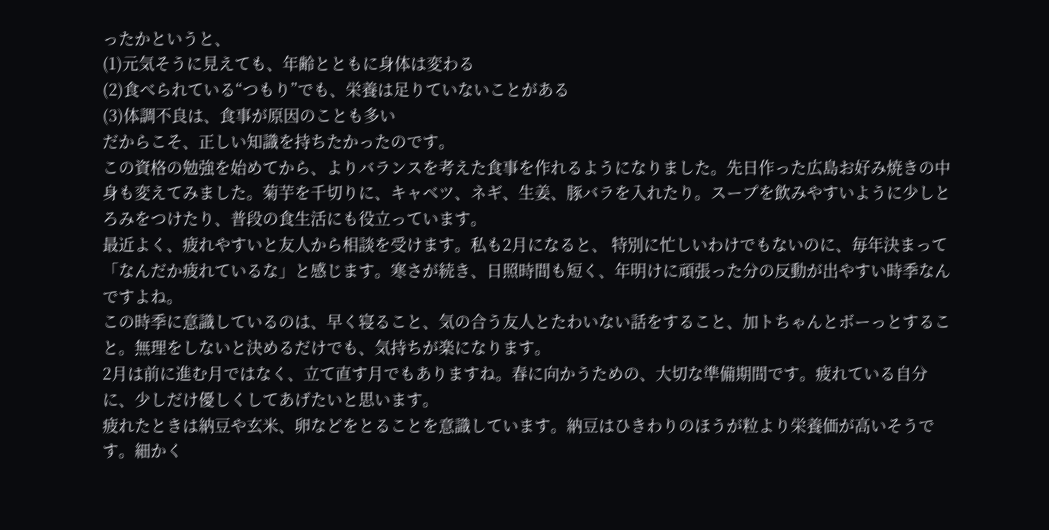ったかというと、
(1)元気そうに見えても、年齢とともに身体は変わる
(2)食べられている“つもり”でも、栄養は足りていないことがある
(3)体調不良は、食事が原因のことも多い
だからこそ、正しい知識を持ちたかったのです。
この資格の勉強を始めてから、よりバランスを考えた食事を作れるようになりました。先日作った広島お好み焼きの中身も変えてみました。菊芋を千切りに、キャベツ、ネギ、生姜、豚バラを入れたり。スープを飲みやすいように少しとろみをつけたり、普段の食生活にも役立っています。
最近よく、疲れやすいと友人から相談を受けます。私も2月になると、 特別に忙しいわけでもないのに、毎年決まって「なんだか疲れているな」と感じます。寒さが続き、日照時間も短く、年明けに頑張った分の反動が出やすい時季なんですよね。
この時季に意識しているのは、早く寝ること、気の合う友人とたわいない話をすること、加トちゃんとボーっとすること。無理をしないと決めるだけでも、気持ちが楽になります。
2月は前に進む月ではなく、立て直す月でもありますね。春に向かうための、大切な準備期間です。疲れている自分に、少しだけ優しくしてあげたいと思います。
疲れたときは納豆や玄米、卵などをとることを意識しています。納豆はひきわりのほうが粒より栄養価が高いそうです。細かく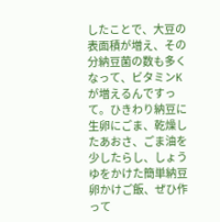したことで、大豆の表面積が増え、その分納豆菌の数も多くなって、ビタミンKが増えるんですって。ひきわり納豆に生卵にごま、乾燥したあおさ、ごま油を少したらし、しょうゆをかけた簡単納豆卵かけご飯、ぜひ作って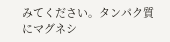みてください。タンパク質にマグネシ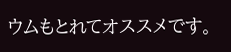ウムもとれてオススメです。